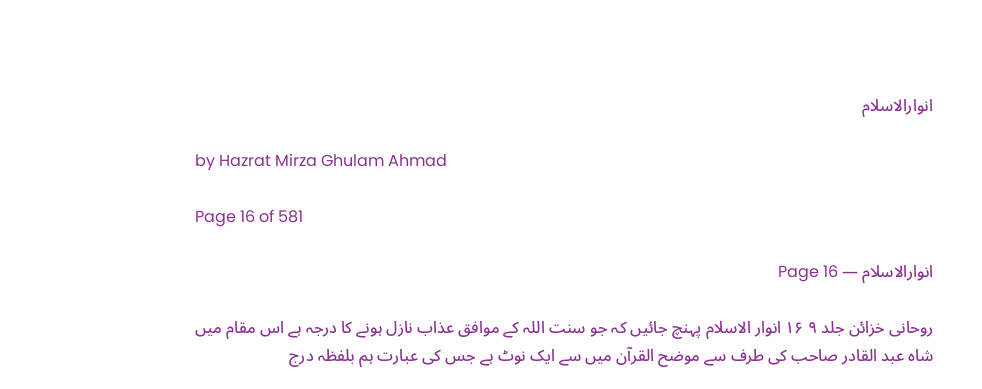انوارالاسلام

by Hazrat Mirza Ghulam Ahmad

Page 16 of 581

انوارالاسلام — Page 16

روحانی خزائن جلد ۹ ۱۶ انوار الاسلام پہنچ جائیں کہ جو سنت اللہ کے موافق عذاب نازل ہونے کا درجہ ہے اس مقام میں شاہ عبد القادر صاحب کی طرف سے موضح القرآن میں سے ایک نوٹ ہے جس کی عبارت ہم بلفظہ درج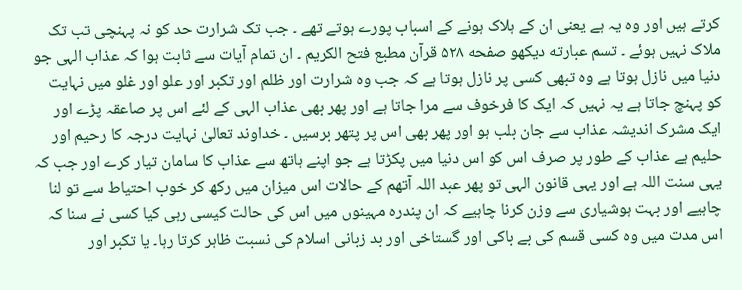کرتے ہیں اور وہ یہ ہے یعنی ان کے ہلاک ہونے کے اسباب پورے ہوتے تھے ۔ جب تک شرارت حد کو نہ پہنچی تب تک ملاک نہیں ہوئے ۔ تسم عبارته دیکھو صفحه ۵۲۸ قرآن مطبع فتح الکریم ۔ ان تمام آیات سے ثابت ہوا کہ عذاب الہی جو دنیا میں نازل ہوتا ہے وہ تبھی کسی پر نازل ہوتا ہے کہ جب وہ شرارت اور ظلم اور تکبر اور علو اور غلو میں نہایت کو پہنچ جاتا ہے یہ نہیں کہ ایک کا فرخوف سے مرا جاتا ہے اور پھر بھی عذاب الہی کے لئے اس پر صاعقہ پڑے اور ایک مشرک اندیشہ عذاب سے جان بلب ہو اور پھر بھی اس پر پتھر برسیں ۔ خداوند تعالیٰ نہایت درجہ کا رحیم اور حلیم ہے عذاب کے طور پر صرف اس کو اس دنیا میں پکڑتا ہے جو اپنے ہاتھ سے عذاب کا سامان تیار کرے اور جب کہ یہی سنت اللہ ہے اور یہی قانون الہی تو پھر عبد اللہ آتھم کے حالات اس میزان میں رکھ کر خوب احتیاط سے تو لنا چاہیے اور بہت ہوشیاری سے وزن کرنا چاہیے کہ ان پندرہ مہینوں میں اس کی حالت کیسی رہی کیا کسی نے سنا کہ اس مدت میں وہ کسی قسم کی بے باکی اور گستاخی اور بد زبانی اسلام کی نسبت ظاہر کرتا رہا۔ یا تکبر اور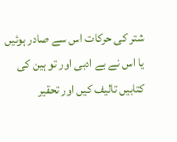شتر کی حرکات اس سے صادر ہوئیں یا اس نے بے ادبی اور تو ہین کی کتابیں تالیف کیں اور تحقیر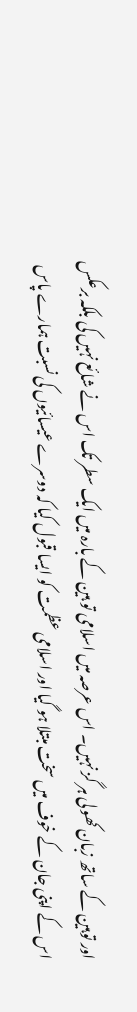اور توہین کے ساتھ زبان کھولی ہر گز نہیں۔ اس عرصہ میں اسلامی تو ہین کے بارہ میں ایک سطر تک اس نے شائع نہیں کی بلکہ برعکس اس کے اپنی جان کے خوف میں سخت مبتلا ہو گیا اور اسلامی عظمت کو ایسا قبول کیا کہ دوسرے عیسائیوں کی نسبت ہمارے پاس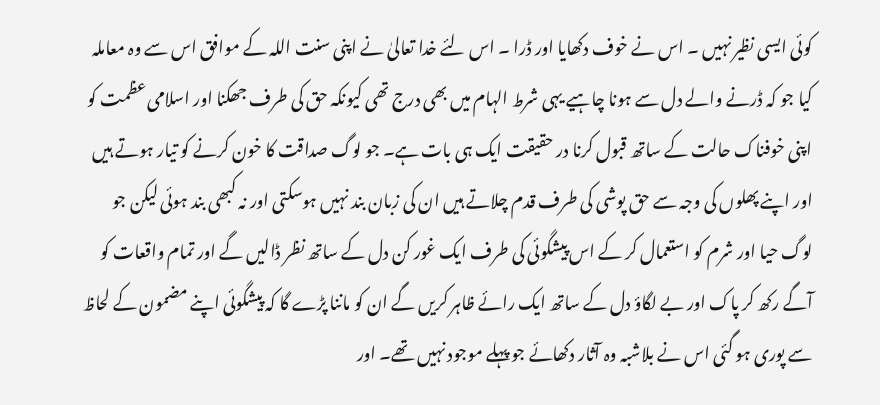کوئی ایسی نظیر نہیں ۔ اس نے خوف دکھایا اور ڈرا ۔ اس لئے خدا تعالیٰ نے اپنی سنت اللہ کے موافق اس سے وہ معاملہ کیا جو کہ ڈرنے والے دل سے ہونا چاہیے یہی شرط الہام میں بھی درج تھی کیونکہ حق کی طرف جھکنا اور اسلامی عظمت کو اپنی خوفناک حالت کے ساتھ قبول کرنا در حقیقت ایک ہی بات ہے۔ جو لوگ صداقت کا خون کرنے کو تیار ہوتے ہیں اور اپنے پھلوں کی وجہ سے حق پوشی کی طرف قدم چلاتے ہیں ان کی زبان بند نہیں ہوسکتی اور نہ کبھی بند ہوئی لیکن جو لوگ حیا اور شرم کو استعمال کر کے اس پیشگوئی کی طرف ایک غور کن دل کے ساتھ نظر ڈالیں گے اور تمام واقعات کو آگے رکھ کر پاک اور بے لگاؤ دل کے ساتھ ایک رائے ظاہر کریں گے ان کو ماننا پڑے گا کہ پیشگوئی اپنے مضمون کے لحاظ سے پوری ہو گئی اس نے بلاشبہ وہ آثار دکھائے جو پہلے موجود نہیں تھے۔ اور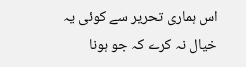اس ہماری تحریر سے کوئی یہ خیال نہ کرے کہ جو ہونا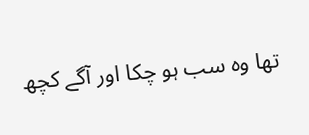تھا وہ سب ہو چکا اور آگے کچھ